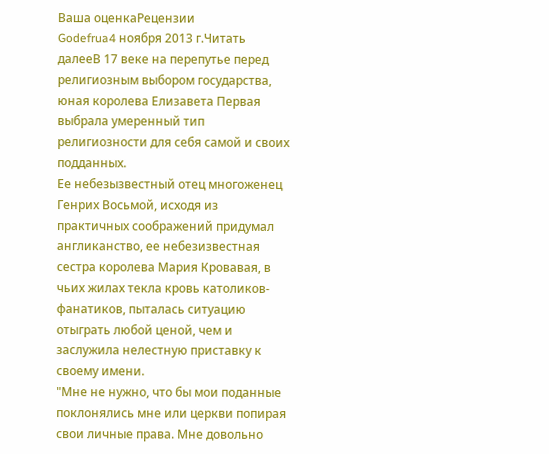Ваша оценкаРецензии
Godefrua4 ноября 2013 г.Читать далееВ 17 веке на перепутье перед религиозным выбором государства, юная королева Елизавета Первая выбрала умеренный тип религиозности для себя самой и своих подданных.
Ее небезызвестный отец многоженец Генрих Восьмой, исходя из практичных соображений придумал англиканство, ее небезизвестная сестра королева Мария Кровавая, в чьих жилах текла кровь католиков-фанатиков, пыталась ситуацию отыграть любой ценой, чем и заслужила нелестную приставку к своему имени.
"Мне не нужно, что бы мои поданные поклонялись мне или церкви попирая свои личные права. Мне довольно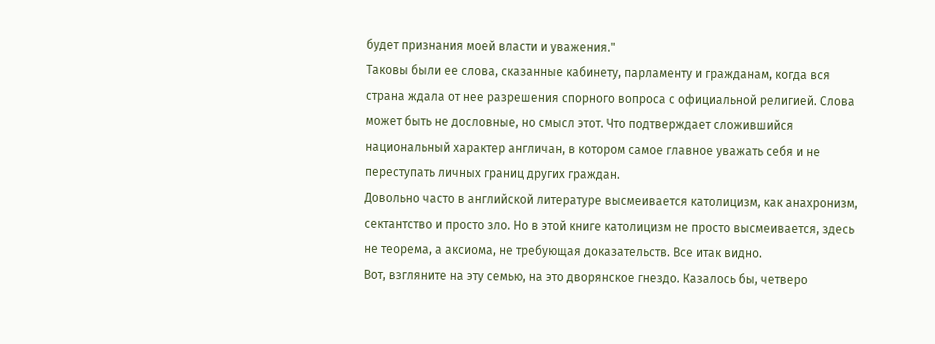будет признания моей власти и уважения."
Таковы были ее слова, сказанные кабинету, парламенту и гражданам, когда вся страна ждала от нее разрешения спорного вопроса с официальной религией. Слова может быть не дословные, но смысл этот. Что подтверждает сложившийся национальный характер англичан, в котором самое главное уважать себя и не переступать личных границ других граждан.
Довольно часто в английской литературе высмеивается католицизм, как анахронизм, сектантство и просто зло. Но в этой книге католицизм не просто высмеивается, здесь не теорема, а аксиома, не требующая доказательств. Все итак видно.
Вот, взгляните на эту семью, на это дворянское гнездо. Казалось бы, четверо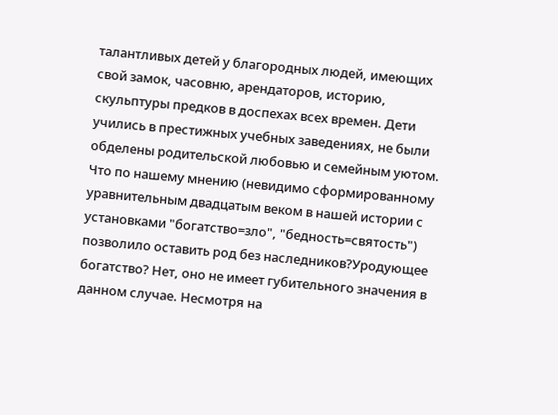талантливых детей у благородных людей, имеющих свой замок, часовню, арендаторов, историю, скульптуры предков в доспехах всех времен. Дети учились в престижных учебных заведениях, не были обделены родительской любовью и семейным уютом.
Что по нашему мнению (невидимо сформированному уравнительным двадцатым веком в нашей истории с установками "богатство=зло", "бедность=святость") позволило оставить род без наследников?Уродующее богатство? Нет, оно не имеет губительного значения в данном случае. Несмотря на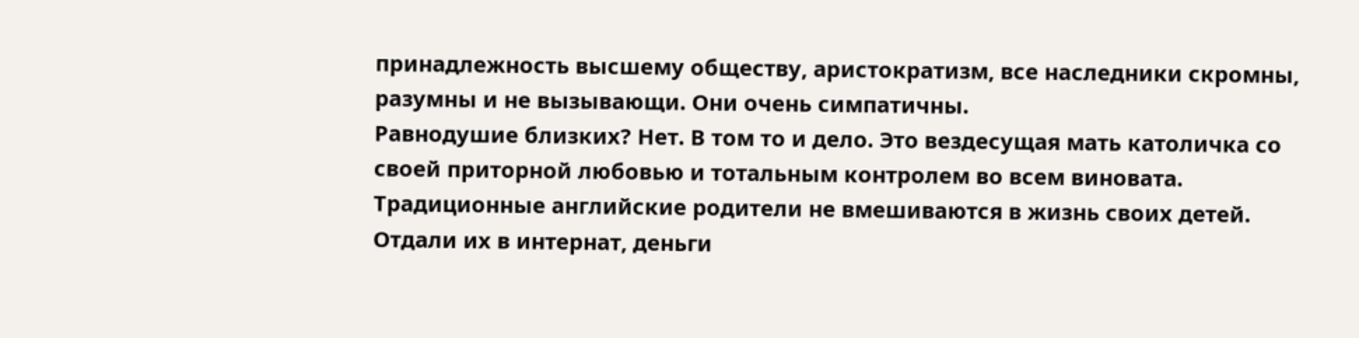принадлежность высшему обществу, аристократизм, все наследники скромны, разумны и не вызывающи. Они очень симпатичны.
Равнодушие близких? Нет. В том то и дело. Это вездесущая мать католичка со своей приторной любовью и тотальным контролем во всем виновата.
Традиционные английские родители не вмешиваются в жизнь своих детей. Отдали их в интернат, деньги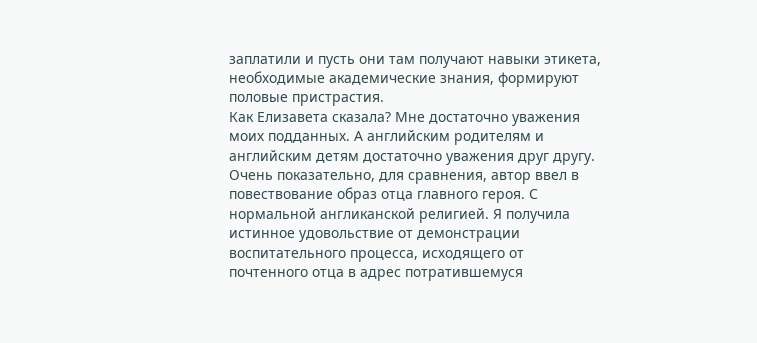заплатили и пусть они там получают навыки этикета, необходимые академические знания, формируют половые пристрастия.
Как Елизавета сказала? Мне достаточно уважения моих подданных. А английским родителям и английским детям достаточно уважения друг другу.
Очень показательно, для сравнения, автор ввел в повествование образ отца главного героя. С нормальной англиканской религией. Я получила истинное удовольствие от демонстрации воспитательного процесса, исходящего от почтенного отца в адрес потратившемуся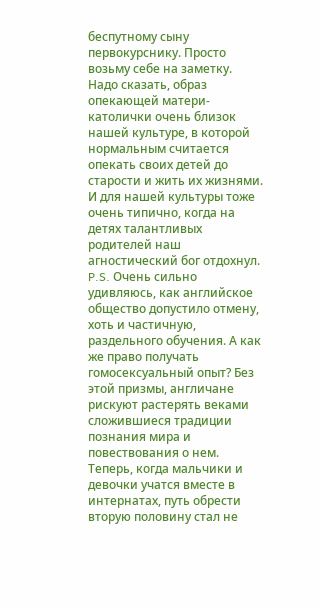беспутному сыну первокурснику. Просто возьму себе на заметку.
Надо сказать, образ опекающей матери-католички очень близок нашей культуре, в которой нормальным считается опекать своих детей до старости и жить их жизнями. И для нашей культуры тоже очень типично, когда на детях талантливых родителей наш агностический бог отдохнул.
P.S. Очень сильно удивляюсь, как английское общество допустило отмену, хоть и частичную, раздельного обучения. А как же право получать гомосексуальный опыт? Без этой призмы, англичане рискуют растерять веками сложившиеся традиции познания мира и повествования о нем. Теперь, когда мальчики и девочки учатся вместе в интернатах, путь обрести вторую половину стал не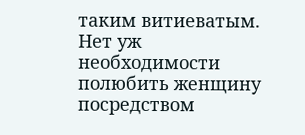таким витиеватым. Нет уж необходимости полюбить женщину посредством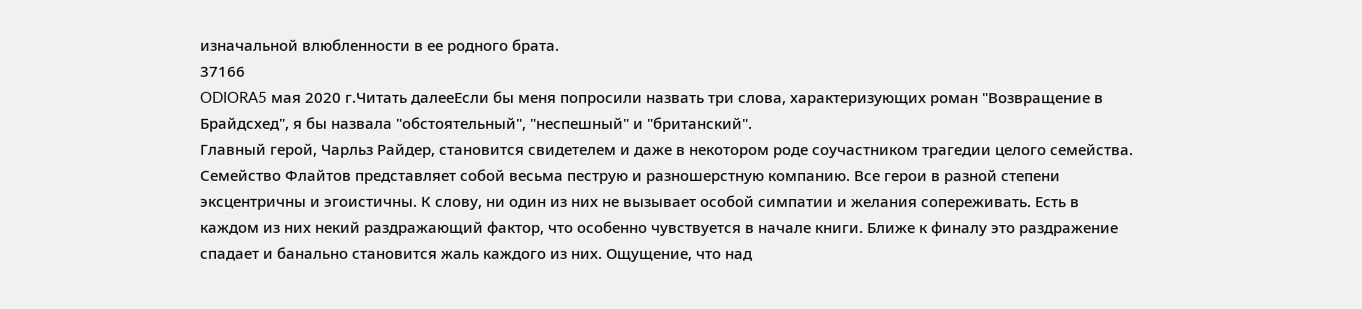изначальной влюбленности в ее родного брата.
37166
ODIORA5 мая 2020 г.Читать далееЕсли бы меня попросили назвать три слова, характеризующих роман "Возвращение в Брайдсхед", я бы назвала "обстоятельный", "неспешный" и "британский".
Главный герой, Чарльз Райдер, становится свидетелем и даже в некотором роде соучастником трагедии целого семейства. Семейство Флайтов представляет собой весьма пеструю и разношерстную компанию. Все герои в разной степени эксцентричны и эгоистичны. К слову, ни один из них не вызывает особой симпатии и желания сопереживать. Есть в каждом из них некий раздражающий фактор, что особенно чувствуется в начале книги. Ближе к финалу это раздражение спадает и банально становится жаль каждого из них. Ощущение, что над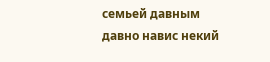семьей давным давно навис некий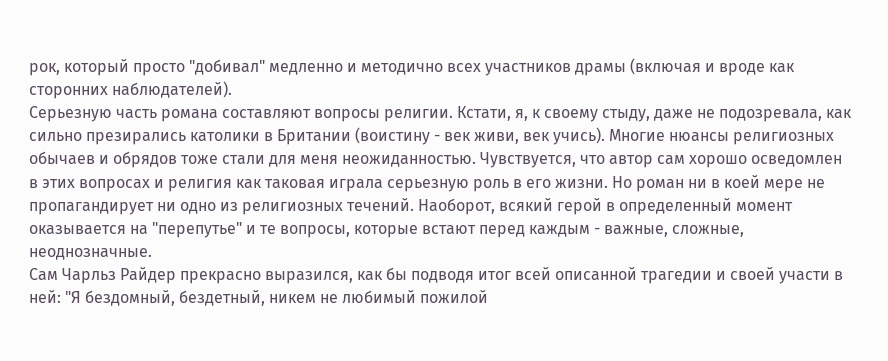рок, который просто "добивал" медленно и методично всех участников драмы (включая и вроде как сторонних наблюдателей).
Серьезную часть романа составляют вопросы религии. Кстати, я, к своему стыду, даже не подозревала, как сильно презирались католики в Британии (воистину - век живи, век учись). Многие нюансы религиозных обычаев и обрядов тоже стали для меня неожиданностью. Чувствуется, что автор сам хорошо осведомлен в этих вопросах и религия как таковая играла серьезную роль в его жизни. Но роман ни в коей мере не пропагандирует ни одно из религиозных течений. Наоборот, всякий герой в определенный момент оказывается на "перепутье" и те вопросы, которые встают перед каждым - важные, сложные, неоднозначные.
Сам Чарльз Райдер прекрасно выразился, как бы подводя итог всей описанной трагедии и своей участи в ней: "Я бездомный, бездетный, никем не любимый пожилой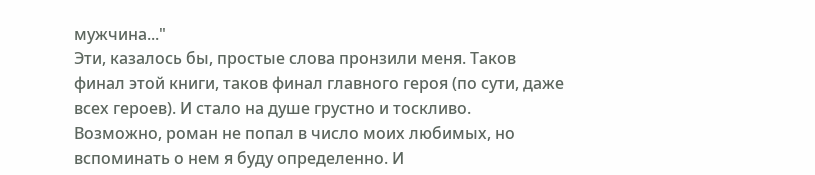мужчина..."
Эти, казалось бы, простые слова пронзили меня. Таков финал этой книги, таков финал главного героя (по сути, даже всех героев). И стало на душе грустно и тоскливо.
Возможно, роман не попал в число моих любимых, но вспоминать о нем я буду определенно. И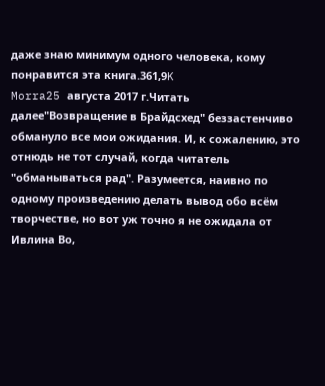даже знаю минимум одного человека, кому понравится эта книга.361,9K
Morra25 августа 2017 г.Читать далее"Возвращение в Брайдсхед" беззастенчиво обмануло все мои ожидания. И, к сожалению, это отнюдь не тот случай, когда читатель "обманываться рад". Разумеется, наивно по одному произведению делать вывод обо всём творчестве, но вот уж точно я не ожидала от Ивлина Во,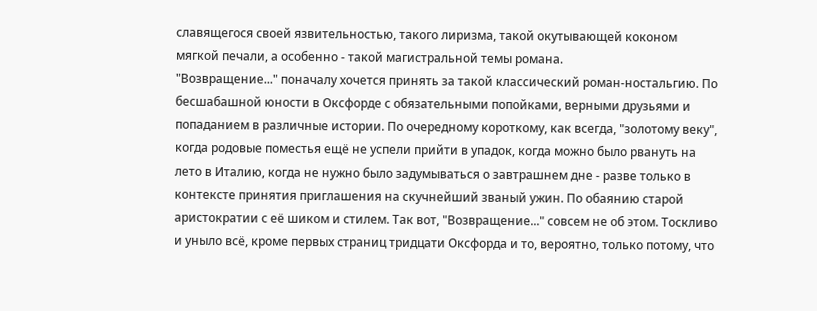славящегося своей язвительностью, такого лиризма, такой окутывающей коконом мягкой печали, а особенно - такой магистральной темы романа.
"Возвращение..." поначалу хочется принять за такой классический роман-ностальгию. По бесшабашной юности в Оксфорде с обязательными попойками, верными друзьями и попаданием в различные истории. По очередному короткому, как всегда, "золотому веку", когда родовые поместья ещё не успели прийти в упадок, когда можно было рвануть на лето в Италию, когда не нужно было задумываться о завтрашнем дне - разве только в контексте принятия приглашения на скучнейший званый ужин. По обаянию старой аристократии с её шиком и стилем. Так вот, "Возвращение..." совсем не об этом. Тоскливо и уныло всё, кроме первых страниц тридцати Оксфорда и то, вероятно, только потому, что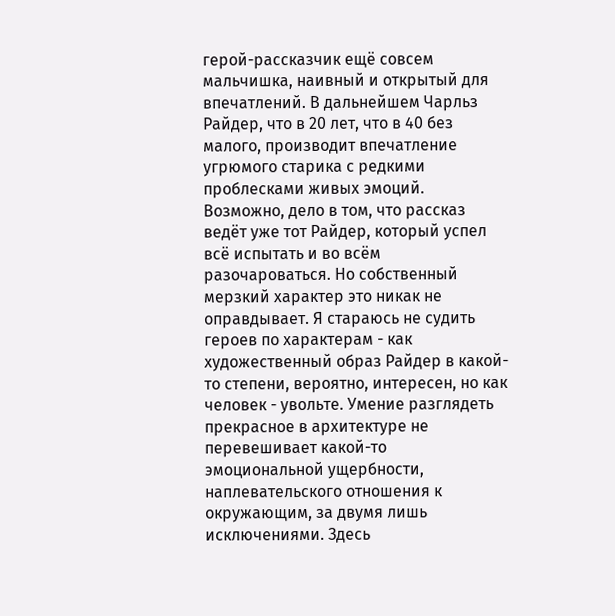герой-рассказчик ещё совсем мальчишка, наивный и открытый для впечатлений. В дальнейшем Чарльз Райдер, что в 20 лет, что в 40 без малого, производит впечатление угрюмого старика с редкими проблесками живых эмоций. Возможно, дело в том, что рассказ ведёт уже тот Райдер, который успел всё испытать и во всём разочароваться. Но собственный мерзкий характер это никак не оправдывает. Я стараюсь не судить героев по характерам - как художественный образ Райдер в какой-то степени, вероятно, интересен, но как человек - увольте. Умение разглядеть прекрасное в архитектуре не перевешивает какой-то эмоциональной ущербности, наплевательского отношения к окружающим, за двумя лишь исключениями. Здесь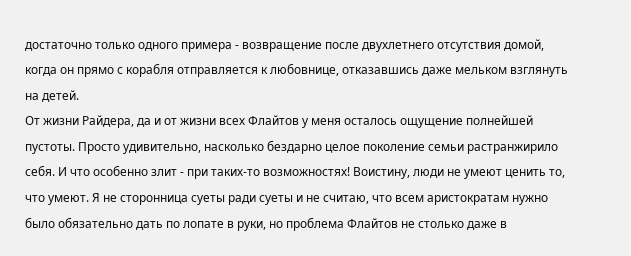достаточно только одного примера - возвращение после двухлетнего отсутствия домой, когда он прямо с корабля отправляется к любовнице, отказавшись даже мельком взглянуть на детей.
От жизни Райдера, да и от жизни всех Флайтов у меня осталось ощущение полнейшей пустоты. Просто удивительно, насколько бездарно целое поколение семьи растранжирило себя. И что особенно злит - при таких-то возможностях! Воистину, люди не умеют ценить то, что умеют. Я не сторонница суеты ради суеты и не считаю, что всем аристократам нужно было обязательно дать по лопате в руки, но проблема Флайтов не столько даже в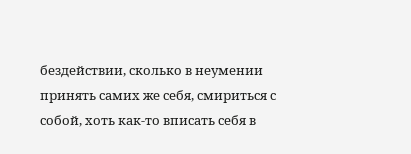бездействии, сколько в неумении принять самих же себя, смириться с собой, хоть как-то вписать себя в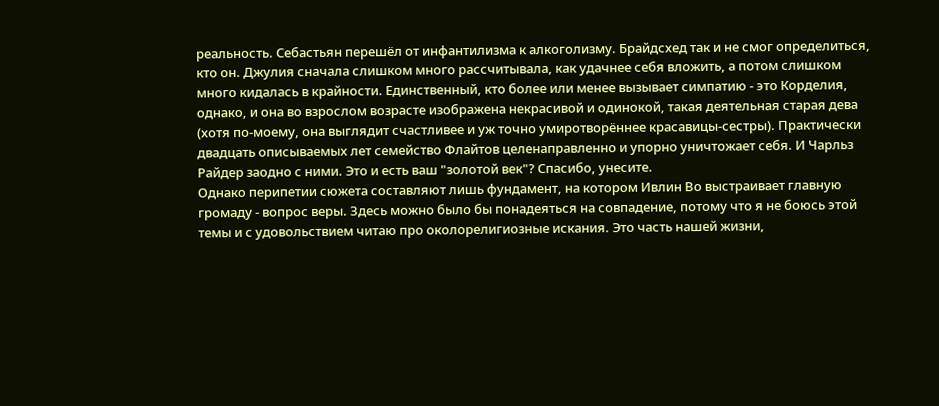реальность. Себастьян перешёл от инфантилизма к алкоголизму. Брайдсхед так и не смог определиться, кто он. Джулия сначала слишком много рассчитывала, как удачнее себя вложить, а потом слишком много кидалась в крайности. Единственный, кто более или менее вызывает симпатию - это Корделия, однако, и она во взрослом возрасте изображена некрасивой и одинокой, такая деятельная старая дева (хотя по-моему, она выглядит счастливее и уж точно умиротворённее красавицы-сестры). Практически двадцать описываемых лет семейство Флайтов целенаправленно и упорно уничтожает себя. И Чарльз Райдер заодно с ними. Это и есть ваш "золотой век"? Спасибо, унесите.
Однако перипетии сюжета составляют лишь фундамент, на котором Ивлин Во выстраивает главную громаду - вопрос веры. Здесь можно было бы понадеяться на совпадение, потому что я не боюсь этой темы и с удовольствием читаю про околорелигиозные искания. Это часть нашей жизни,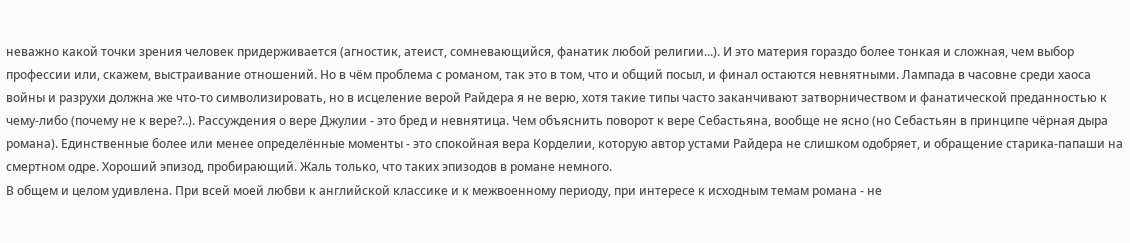неважно какой точки зрения человек придерживается (агностик, атеист, сомневающийся, фанатик любой религии...). И это материя гораздо более тонкая и сложная, чем выбор профессии или, скажем, выстраивание отношений. Но в чём проблема с романом, так это в том, что и общий посыл, и финал остаются невнятными. Лампада в часовне среди хаоса войны и разрухи должна же что-то символизировать, но в исцеление верой Райдера я не верю, хотя такие типы часто заканчивают затворничеством и фанатической преданностью к чему-либо (почему не к вере?..). Рассуждения о вере Джулии - это бред и невнятица. Чем объяснить поворот к вере Себастьяна, вообще не ясно (но Себастьян в принципе чёрная дыра романа). Единственные более или менее определённые моменты - это спокойная вера Корделии, которую автор устами Райдера не слишком одобряет, и обращение старика-папаши на смертном одре. Хороший эпизод, пробирающий. Жаль только, что таких эпизодов в романе немного.
В общем и целом удивлена. При всей моей любви к английской классике и к межвоенному периоду, при интересе к исходным темам романа - не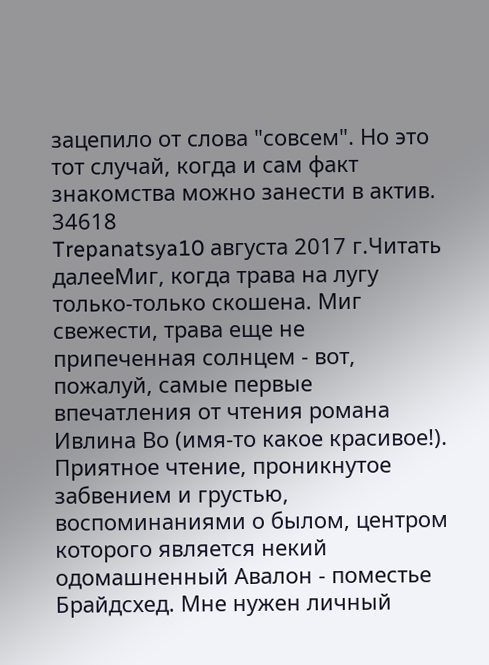зацепило от слова "совсем". Но это тот случай, когда и сам факт знакомства можно занести в актив.
34618
Trepanatsya10 августа 2017 г.Читать далееМиг, когда трава на лугу только-только скошена. Миг свежести, трава еще не припеченная солнцем - вот, пожалуй, самые первые впечатления от чтения романа Ивлина Во (имя-то какое красивое!). Приятное чтение, проникнутое забвением и грустью, воспоминаниями о былом, центром которого является некий одомашненный Авалон - поместье Брайдсхед. Мне нужен личный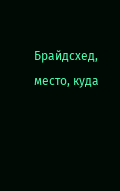Брайдсхед, место, куда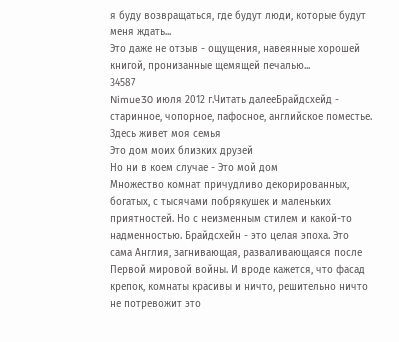я буду возвращаться, где будут люди, которые будут меня ждать...
Это даже не отзыв - ощущения, навеянные хорошей книгой, пронизанные щемящей печалью...
34587
Nimue30 июля 2012 г.Читать далееБрайдсхейд - старинное, чопорное, пафосное, английское поместье.
Здесь живет моя семья
Это дом моих близких друзей
Но ни в коем случае - Это мой дом
Множество комнат причудливо декорированных, богатых, с тысячами побрякушек и маленьких приятностей. Но с неизменным стилем и какой-то надменностью. Брайдсхейн - это целая эпоха. Это сама Англия, загнивающая, разваливающаяся после Первой мировой войны. И вроде кажется, что фасад крепок, комнаты красивы и ничто, решительно ничто не потревожит это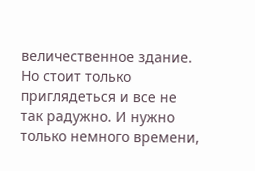величественное здание. Но стоит только приглядеться и все не так радужно. И нужно только немного времени,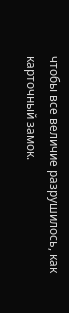чтобы все величие разрушилось, как карточный замок.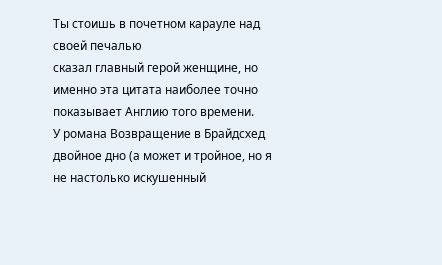Ты стоишь в почетном карауле над своей печалью
сказал главный герой женщине, но именно эта цитата наиболее точно показывает Англию того времени.
У романа Возвращение в Брайдсхед двойное дно (а может и тройное, но я не настолько искушенный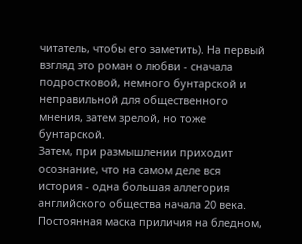читатель, чтобы его заметить). На первый взгляд это роман о любви - сначала подростковой, немного бунтарской и неправильной для общественного мнения, затем зрелой, но тоже бунтарской.
Затем, при размышлении приходит осознание, что на самом деле вся история - одна большая аллегория английского общества начала 20 века. Постоянная маска приличия на бледном,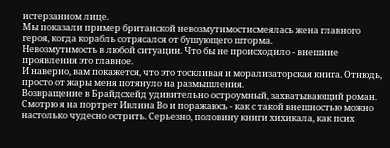истерзанном лице.
Мы показали пример британской невозмутимостисмеялась жена главного героя, когда корабль сотрясался от бушующего шторма.
Невозмутимость в любой ситуации. Что бы не происходило - внешние проявления это главное.
И наверно, вам покажется, что это тоскливая и морализаторская книга. Отнюдь, просто от жары меня потянуло на размышления.
Возвращение в Брайдсхейд удивительно остроумный, захватывающий роман.
Смотрю я на портрет Ивлина Во и поражаюсь - как с такой внешностью можно настолько чудесно острить. Серьезно, половину книги хихикала, как псих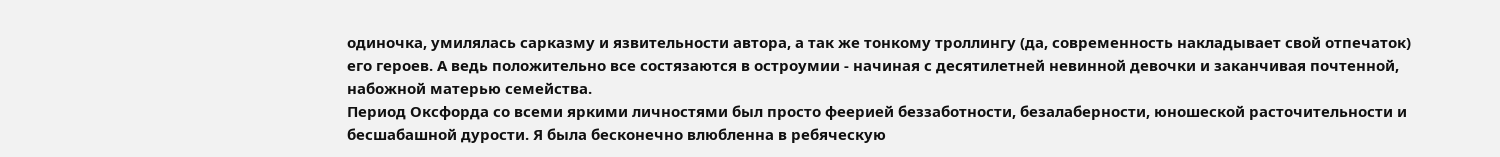одиночка, умилялась сарказму и язвительности автора, а так же тонкому троллингу (да, современность накладывает свой отпечаток) его героев. А ведь положительно все состязаются в остроумии - начиная с десятилетней невинной девочки и заканчивая почтенной, набожной матерью семейства.
Период Оксфорда со всеми яркими личностями был просто феерией беззаботности, безалаберности, юношеской расточительности и бесшабашной дурости. Я была бесконечно влюбленна в ребяческую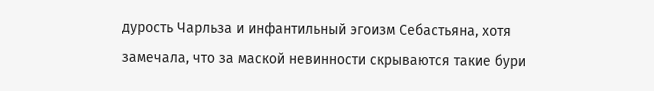дурость Чарльза и инфантильный эгоизм Себастьяна, хотя замечала, что за маской невинности скрываются такие бури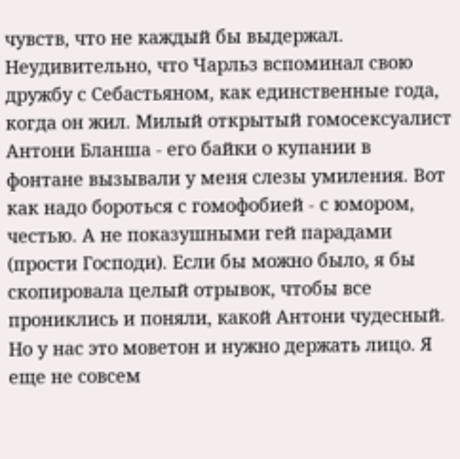чувств, что не каждый бы выдержал. Неудивительно, что Чарльз вспоминал свою дружбу с Себастьяном, как единственные года, когда он жил. Милый открытый гомосексуалист Антони Бланша - его байки о купании в фонтане вызывали у меня слезы умиления. Вот как надо бороться с гомофобией - с юмором, честью. А не показушными гей парадами (прости Господи). Если бы можно было, я бы скопировала целый отрывок, чтобы все прониклись и поняли, какой Антони чудесный. Но у нас это моветон и нужно держать лицо. Я еще не совсем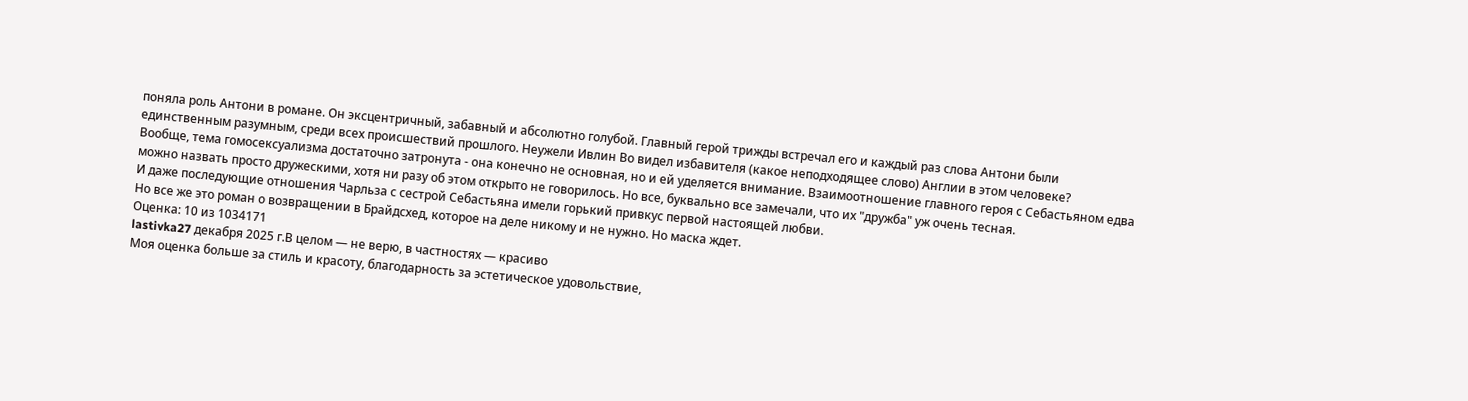поняла роль Антони в романе. Он эксцентричный, забавный и абсолютно голубой. Главный герой трижды встречал его и каждый раз слова Антони были единственным разумным, среди всех происшествий прошлого. Неужели Ивлин Во видел избавителя (какое неподходящее слово) Англии в этом человеке?
Вообще, тема гомосексуализма достаточно затронута - она конечно не основная, но и ей уделяется внимание. Взаимоотношение главного героя с Себастьяном едва можно назвать просто дружескими, хотя ни разу об этом открыто не говорилось. Но все, буквально все замечали, что их "дружба" уж очень тесная.
И даже последующие отношения Чарльза с сестрой Себастьяна имели горький привкус первой настоящей любви.
Но все же это роман о возвращении в Брайдсхед, которое на деле никому и не нужно. Но маска ждет.
Оценка: 10 из 1034171
lastivka27 декабря 2025 г.В целом — не верю, в частностях — красиво
Моя оценка больше за стиль и красоту, благодарность за эстетическое удовольствие,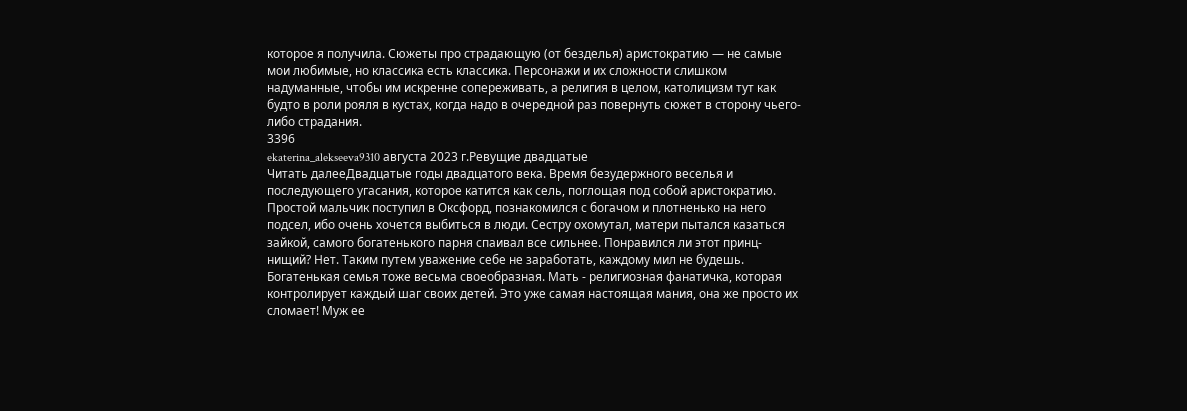которое я получила. Сюжеты про страдающую (от безделья) аристократию — не самые мои любимые, но классика есть классика. Персонажи и их сложности слишком надуманные, чтобы им искренне сопереживать, а религия в целом, католицизм тут как будто в роли рояля в кустах, когда надо в очередной раз повернуть сюжет в сторону чьего-либо страдания.
3396
ekaterina_alekseeva9310 августа 2023 г.Ревущие двадцатые
Читать далееДвадцатые годы двадцатого века. Время безудержного веселья и последующего угасания, которое катится как сель, поглощая под собой аристократию.
Простой мальчик поступил в Оксфорд, познакомился с богачом и плотненько на него подсел, ибо очень хочется выбиться в люди. Сестру охомутал, матери пытался казаться зайкой, самого богатенького парня спаивал все сильнее. Понравился ли этот принц-нищий? Нет. Таким путем уважение себе не заработать, каждому мил не будешь.
Богатенькая семья тоже весьма своеобразная. Мать - религиозная фанатичка, которая контролирует каждый шаг своих детей. Это уже самая настоящая мания, она же просто их сломает! Муж ее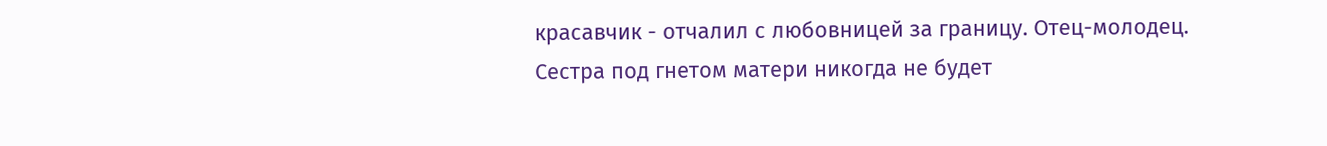красавчик - отчалил с любовницей за границу. Отец-молодец. Сестра под гнетом матери никогда не будет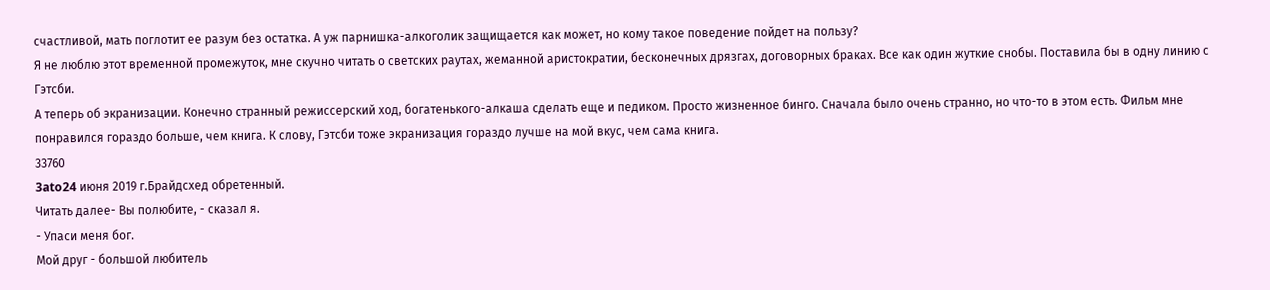счастливой, мать поглотит ее разум без остатка. А уж парнишка-алкоголик защищается как может, но кому такое поведение пойдет на пользу?
Я не люблю этот временной промежуток, мне скучно читать о светских раутах, жеманной аристократии, бесконечных дрязгах, договорных браках. Все как один жуткие снобы. Поставила бы в одну линию с Гэтсби.
А теперь об экранизации. Конечно странный режиссерский ход, богатенького-алкаша сделать еще и педиком. Просто жизненное бинго. Сначала было очень странно, но что-то в этом есть. Фильм мне понравился гораздо больше, чем книга. К слову, Гэтсби тоже экранизация гораздо лучше на мой вкус, чем сама книга.
33760
3ato24 июня 2019 г.Брайдсхед обретенный.
Читать далее- Вы полюбите, - сказал я.
- Упаси меня бог.
Мой друг - большой любитель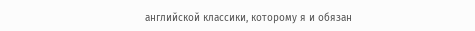английской классики, которому я и обязан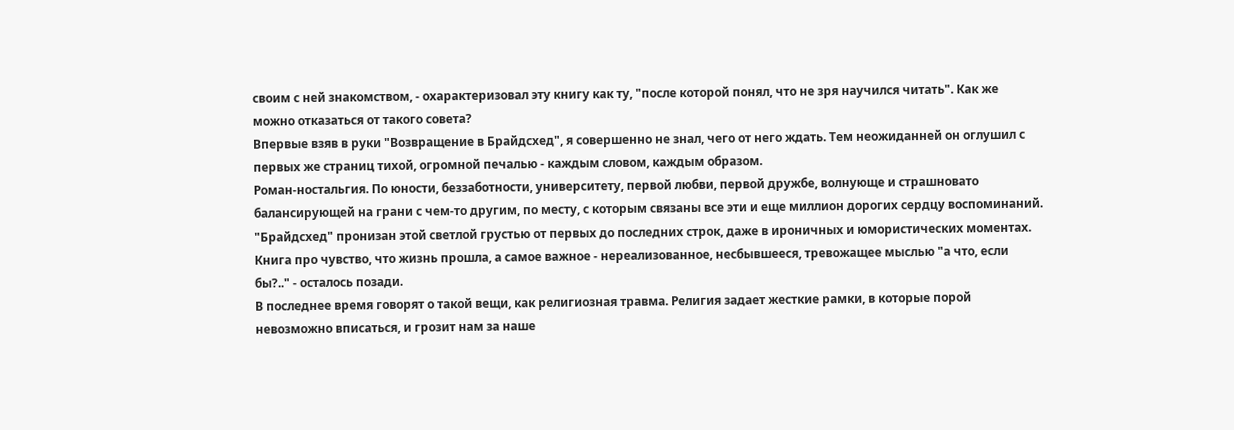своим с ней знакомством, - охарактеризовал эту книгу как ту, "после которой понял, что не зря научился читать". Как же можно отказаться от такого совета?
Впервые взяв в руки "Возвращение в Брайдсхед", я совершенно не знал, чего от него ждать. Тем неожиданней он оглушил с первых же страниц тихой, огромной печалью - каждым словом, каждым образом.
Роман-ностальгия. По юности, беззаботности, университету, первой любви, первой дружбе, волнующе и страшновато балансирующей на грани с чем-то другим, по месту, с которым связаны все эти и еще миллион дорогих сердцу воспоминаний. "Брайдсхед" пронизан этой светлой грустью от первых до последних строк, даже в ироничных и юмористических моментах. Книга про чувство, что жизнь прошла, а самое важное - нереализованное, несбывшееся, тревожащее мыслью "а что, если бы?.." - осталось позади.
В последнее время говорят о такой вещи, как религиозная травма. Религия задает жесткие рамки, в которые порой невозможно вписаться, и грозит нам за наше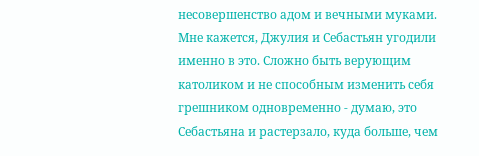несовершенство адом и вечными муками. Мне кажется, Джулия и Себастьян угодили именно в это. Сложно быть верующим католиком и не способным изменить себя грешником одновременно - думаю, это Себастьяна и растерзало, куда больше, чем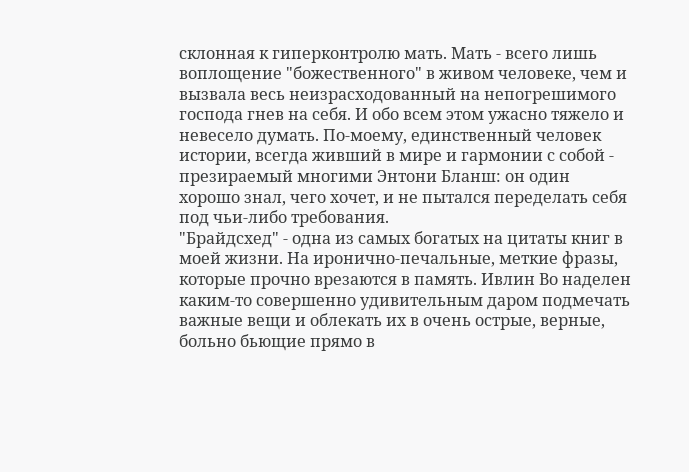склонная к гиперконтролю мать. Мать - всего лишь воплощение "божественного" в живом человеке, чем и вызвала весь неизрасходованный на непогрешимого господа гнев на себя. И обо всем этом ужасно тяжело и невесело думать. По-моему, единственный человек истории, всегда живший в мире и гармонии с собой - презираемый многими Энтони Бланш: он один хорошо знал, чего хочет, и не пытался переделать себя под чьи-либо требования.
"Брайдсхед" - одна из самых богатых на цитаты книг в моей жизни. На иронично-печальные, меткие фразы, которые прочно врезаются в память. Ивлин Во наделен каким-то совершенно удивительным даром подмечать важные вещи и облекать их в очень острые, верные, больно бьющие прямо в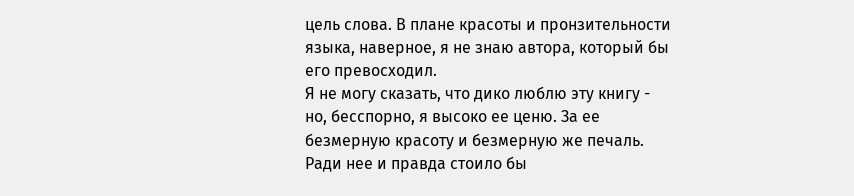цель слова. В плане красоты и пронзительности языка, наверное, я не знаю автора, который бы его превосходил.
Я не могу сказать, что дико люблю эту книгу - но, бесспорно, я высоко ее ценю. За ее безмерную красоту и безмерную же печаль. Ради нее и правда стоило бы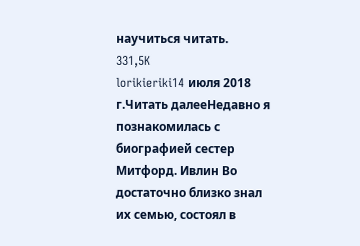научиться читать.
331,5K
lorikieriki14 июля 2018 г.Читать далееНедавно я познакомилась с биографией сестер Митфорд. Ивлин Во достаточно близко знал их семью, состоял в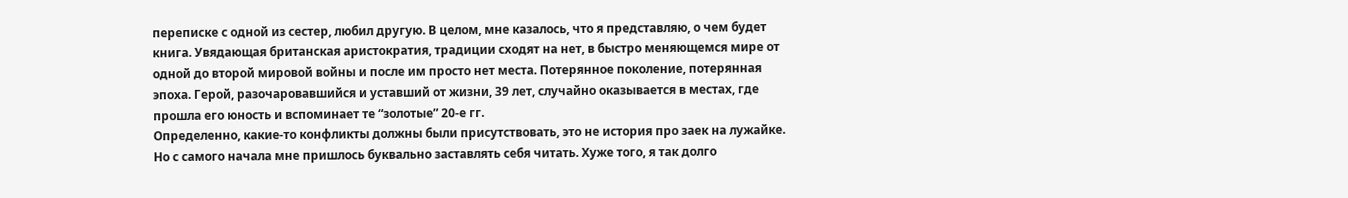переписке с одной из сестер, любил другую. В целом, мне казалось, что я представляю, о чем будет книга. Увядающая британская аристократия, традиции сходят на нет, в быстро меняющемся мире от одной до второй мировой войны и после им просто нет места. Потерянное поколение, потерянная эпоха. Герой, разочаровавшийся и уставший от жизни, 39 лет, случайно оказывается в местах, где прошла его юность и вспоминает те “золотые” 20-е гг.
Определенно, какие-то конфликты должны были присутствовать, это не история про заек на лужайке. Но с самого начала мне пришлось буквально заставлять себя читать. Хуже того, я так долго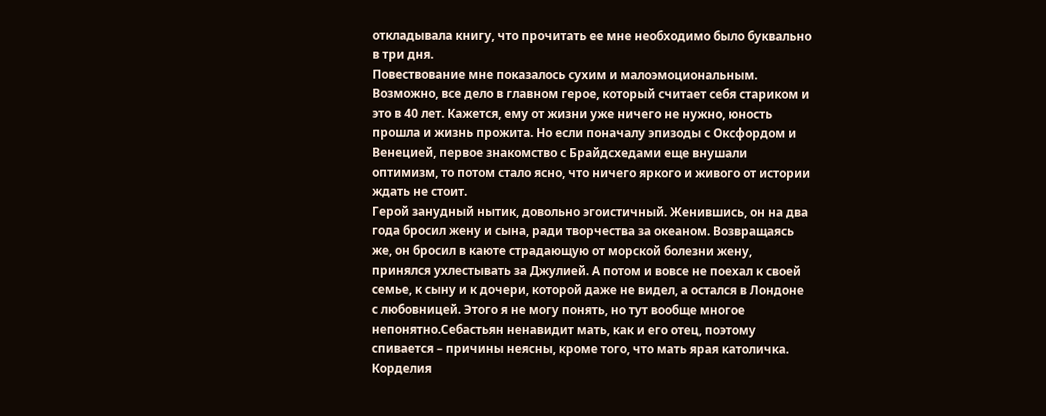откладывала книгу, что прочитать ее мне необходимо было буквально в три дня.
Повествование мне показалось сухим и малоэмоциональным. Возможно, все дело в главном герое, который считает себя стариком и это в 40 лет. Кажется, ему от жизни уже ничего не нужно, юность прошла и жизнь прожита. Но если поначалу эпизоды с Оксфордом и Венецией, первое знакомство с Брайдсхедами еще внушали оптимизм, то потом стало ясно, что ничего яркого и живого от истории ждать не стоит.
Герой занудный нытик, довольно эгоистичный. Женившись, он на два года бросил жену и сына, ради творчества за океаном. Возвращаясь же, он бросил в каюте страдающую от морской болезни жену, принялся ухлестывать за Джулией. А потом и вовсе не поехал к своей семье, к сыну и к дочери, которой даже не видел, а остался в Лондоне с любовницей. Этого я не могу понять, но тут вообще многое непонятно.Себастьян ненавидит мать, как и его отец, поэтому спивается – причины неясны, кроме того, что мать ярая католичка. Корделия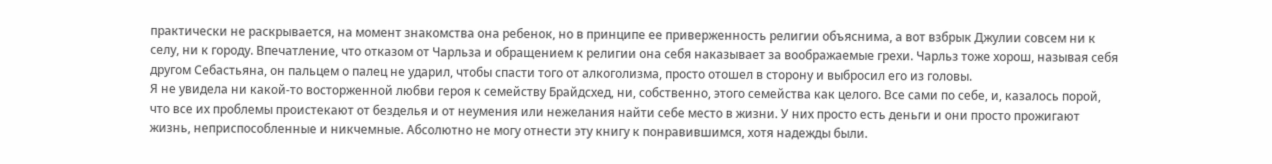практически не раскрывается, на момент знакомства она ребенок, но в принципе ее приверженность религии объяснима, а вот взбрык Джулии совсем ни к селу, ни к городу. Впечатление, что отказом от Чарльза и обращением к религии она себя наказывает за воображаемые грехи. Чарльз тоже хорош, называя себя другом Себастьяна, он пальцем о палец не ударил, чтобы спасти того от алкоголизма, просто отошел в сторону и выбросил его из головы.
Я не увидела ни какой-то восторженной любви героя к семейству Брайдсхед, ни, собственно, этого семейства как целого. Все сами по себе, и, казалось порой, что все их проблемы проистекают от безделья и от неумения или нежелания найти себе место в жизни. У них просто есть деньги и они просто прожигают жизнь, неприспособленные и никчемные. Абсолютно не могу отнести эту книгу к понравившимся, хотя надежды были.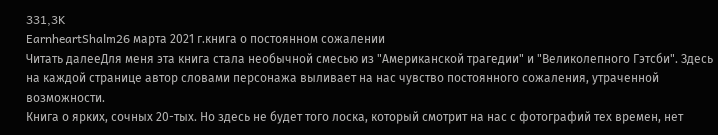331,3K
EarnheartShalm26 марта 2021 г.книга о постоянном сожалении
Читать далееДля меня эта книга стала необычной смесью из "Американской трагедии" и "Великолепного Гэтсби". Здесь на каждой странице автор словами персонажа выливает на нас чувство постоянного сожаления, утраченной возможности.
Книга о ярких, сочных 20-тых. Но здесь не будет того лоска, который смотрит на нас с фотографий тех времен, нет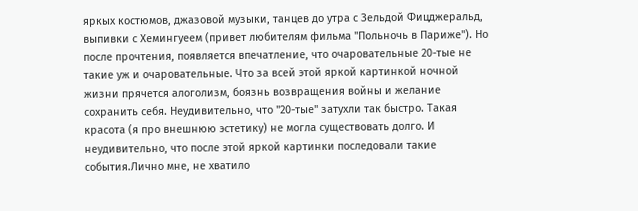яркых костюмов, джазовой музыки, танцев до утра с Зельдой Фицджеральд, выпивки с Хемингуеем (привет любителям фильма "Польночь в Париже"). Но после прочтения, появляется впечатление, что очаровательные 20-тые не такие уж и очаровательные. Что за всей этой яркой картинкой ночной жизни прячется алоголизм, боязнь возвращения войны и желание сохранить себя. Неудивительно, что "20-тые" затухли так быстро. Такая красота (я про внешнюю эстетику) не могла существовать долго. И неудивительно, что после этой яркой картинки последовали такие события.Лично мне, не хватило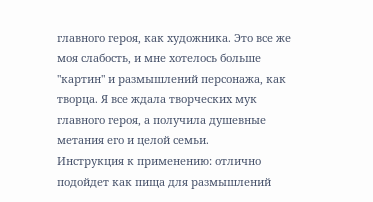главного героя, как художника. Это все же моя слабость, и мне хотелось больше "картин" и размышлений персонажа, как творца. Я все ждала творческих мук главного героя, а получила душевные метания его и целой семьи.
Инструкция к применению: отлично подойдет как пища для размышлений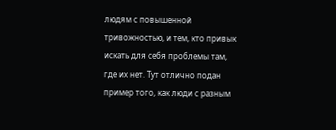людям с повышенной тривожностью, и тем, кто привык искать для себя проблемы там, где их нет. Тут отлично подан пример того, как люди с разным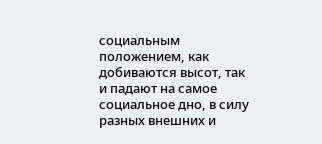социальным положением, как добиваются высот, так и падают на самое социальное дно, в силу разных внешних и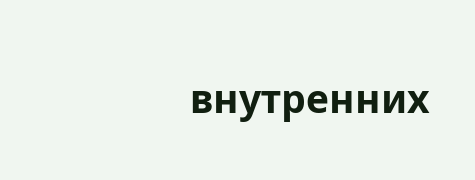внутренних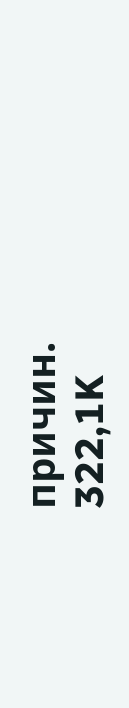причин.
322,1K